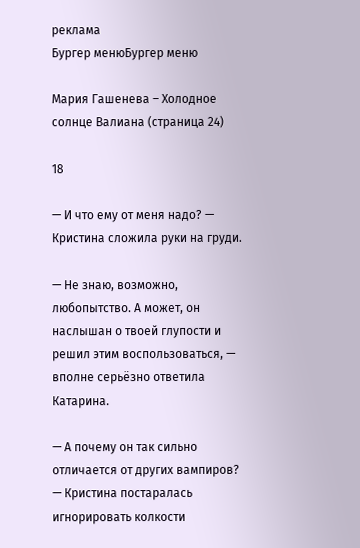реклама
Бургер менюБургер меню

Мария Гашенева – Холодное солнце Валиана (страница 24)

18

— И что ему от меня надо? — Кристина сложила руки на груди.

— Не знаю, возможно, любопытство. А может, он наслышан о твоей глупости и решил этим воспользоваться, — вполне серьёзно ответила Катарина.

— А почему он так сильно отличается от других вампиров? — Кристина постаралась игнорировать колкости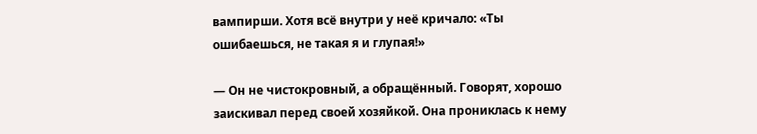вампирши. Хотя всё внутри у неё кричало: «Ты ошибаешься, не такая я и глупая!»

— Он не чистокровный, а обращённый. Говорят, хорошо заискивал перед своей хозяйкой. Она прониклась к нему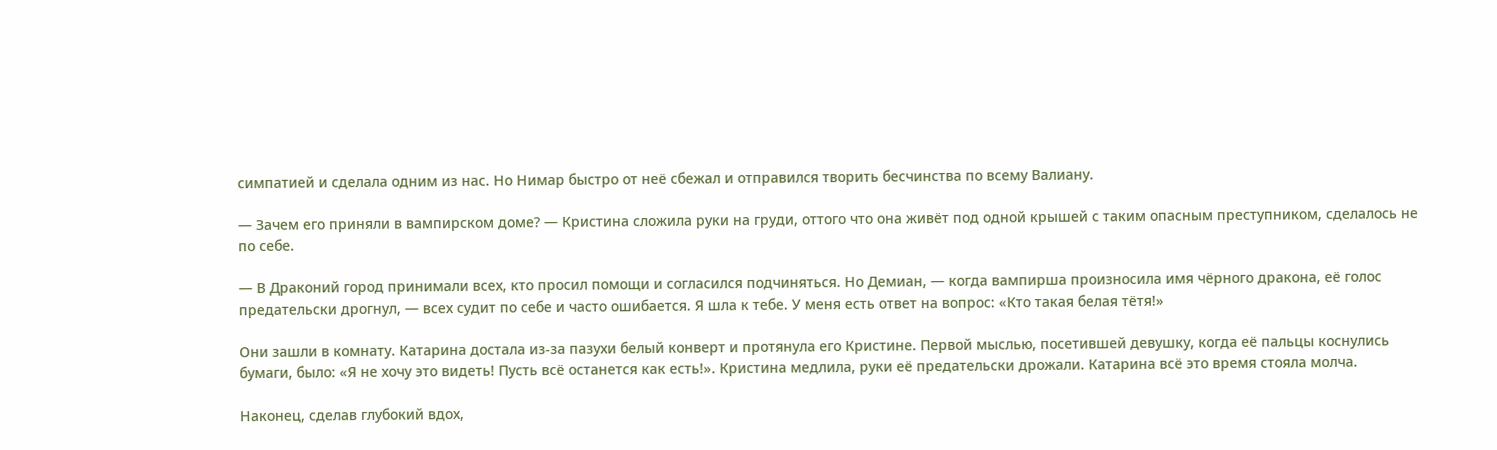симпатией и сделала одним из нас. Но Нимар быстро от неё сбежал и отправился творить бесчинства по всему Валиану.

— Зачем его приняли в вампирском доме? — Кристина сложила руки на груди, оттого что она живёт под одной крышей с таким опасным преступником, сделалось не по себе.

— В Драконий город принимали всех, кто просил помощи и согласился подчиняться. Но Демиан, — когда вампирша произносила имя чёрного дракона, её голос предательски дрогнул, — всех судит по себе и часто ошибается. Я шла к тебе. У меня есть ответ на вопрос: «Кто такая белая тётя!»

Они зашли в комнату. Катарина достала из-за пазухи белый конверт и протянула его Кристине. Первой мыслью, посетившей девушку, когда её пальцы коснулись бумаги, было: «Я не хочу это видеть! Пусть всё останется как есть!». Кристина медлила, руки её предательски дрожали. Катарина всё это время стояла молча.

Наконец, сделав глубокий вдох,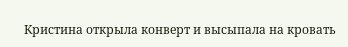Кристина открыла конверт и высыпала на кровать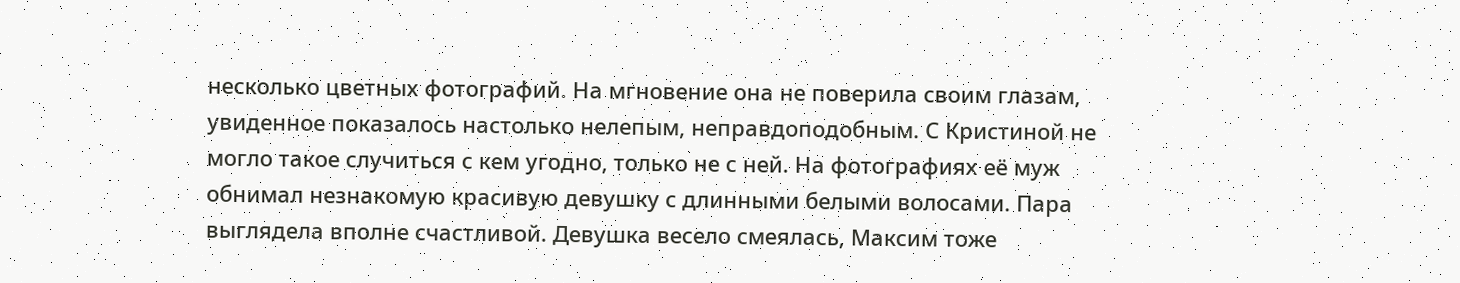несколько цветных фотографий. На мгновение она не поверила своим глазам, увиденное показалось настолько нелепым, неправдоподобным. С Кристиной не могло такое случиться с кем угодно, только не с ней. На фотографиях её муж обнимал незнакомую красивую девушку с длинными белыми волосами. Пара выглядела вполне счастливой. Девушка весело смеялась, Максим тоже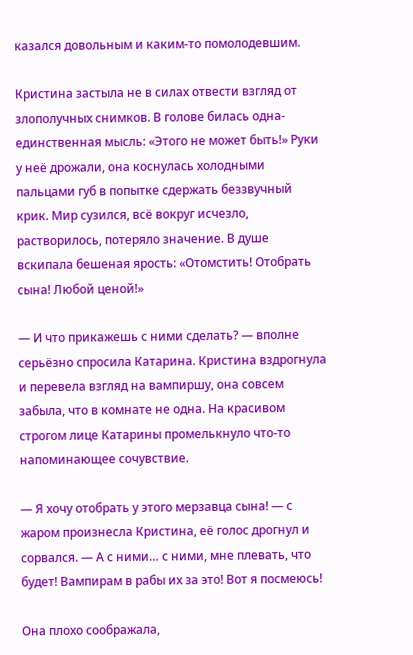казался довольным и каким-то помолодевшим.

Кристина застыла не в силах отвести взгляд от злополучных снимков. В голове билась одна-единственная мысль: «Этого не может быть!» Руки у неё дрожали, она коснулась холодными пальцами губ в попытке сдержать беззвучный крик. Мир сузился, всё вокруг исчезло, растворилось, потеряло значение. В душе вскипала бешеная ярость: «Отомстить! Отобрать сына! Любой ценой!»

— И что прикажешь с ними сделать? — вполне серьёзно спросила Катарина. Кристина вздрогнула и перевела взгляд на вампиршу, она совсем забыла, что в комнате не одна. На красивом строгом лице Катарины промелькнуло что-то напоминающее сочувствие.

— Я хочу отобрать у этого мерзавца сына! — с жаром произнесла Кристина, её голос дрогнул и сорвался. — А с ними… с ними, мне плевать, что будет! Вампирам в рабы их за это! Вот я посмеюсь!

Она плохо соображала,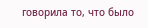говорила то, что было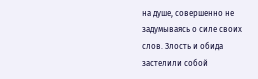на душе, совершенно не задумываясь о силе своих слов. Злость и обида застелили собой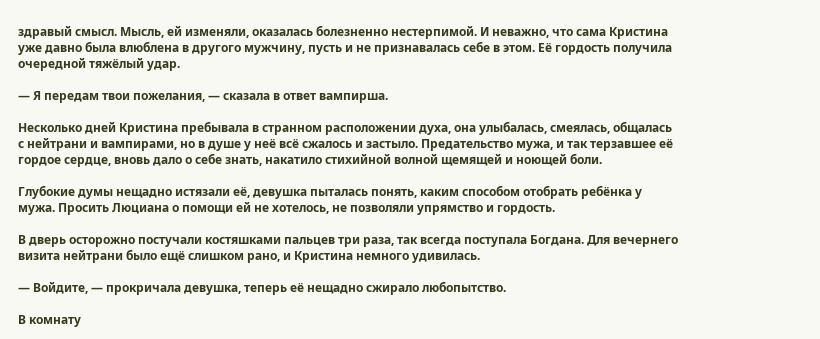здравый смысл. Мысль, ей изменяли, оказалась болезненно нестерпимой. И неважно, что сама Кристина уже давно была влюблена в другого мужчину, пусть и не признавалась себе в этом. Её гордость получила очередной тяжёлый удар.

— Я передам твои пожелания, — сказала в ответ вампирша.

Несколько дней Кристина пребывала в странном расположении духа, она улыбалась, смеялась, общалась с нейтрани и вампирами, но в душе у неё всё сжалось и застыло. Предательство мужа, и так терзавшее её гордое сердце, вновь дало о себе знать, накатило стихийной волной щемящей и ноющей боли.

Глубокие думы нещадно истязали её, девушка пыталась понять, каким способом отобрать ребёнка у мужа. Просить Люциана о помощи ей не хотелось, не позволяли упрямство и гордость.

В дверь осторожно постучали костяшками пальцев три раза, так всегда поступала Богдана. Для вечернего визита нейтрани было ещё слишком рано, и Кристина немного удивилась.

— Войдите, — прокричала девушка, теперь её нещадно сжирало любопытство.

В комнату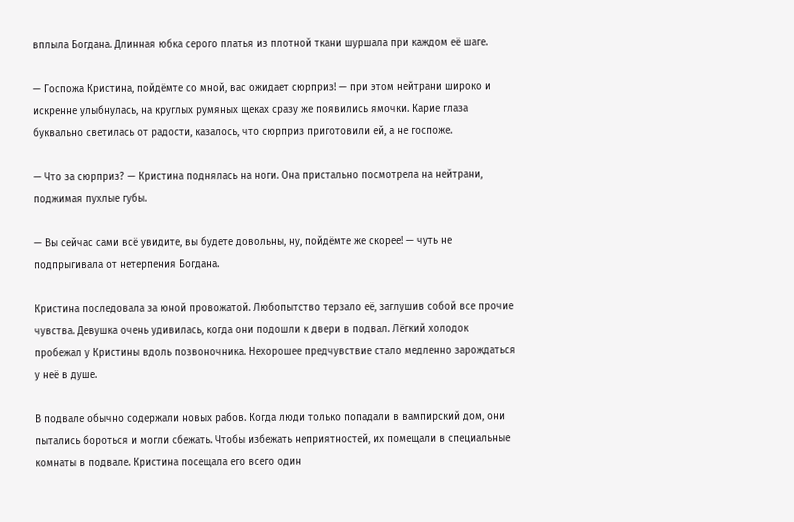вплыла Богдана. Длинная юбка серого платья из плотной ткани шуршала при каждом её шаге.

— Госпожа Кристина, пойдёмте со мной, вас ожидает сюрприз! — при этом нейтрани широко и искренне улыбнулась, на круглых румяных щеках сразу же появились ямочки. Карие глаза буквально светилась от радости, казалось, что сюрприз приготовили ей, а не госпоже.

— Что за сюрприз? — Кристина поднялась на ноги. Она пристально посмотрела на нейтрани, поджимая пухлые губы.

— Вы сейчас сами всё увидите, вы будете довольны, ну, пойдёмте же скорее! — чуть не подпрыгивала от нетерпения Богдана.

Кристина последовала за юной провожатой. Любопытство терзало её, заглушив собой все прочие чувства. Девушка очень удивилась, когда они подошли к двери в подвал. Лёгкий холодок пробежал у Кристины вдоль позвоночника. Нехорошее предчувствие стало медленно зарождаться у неё в душе.

В подвале обычно содержали новых рабов. Когда люди только попадали в вампирский дом, они пытались бороться и могли сбежать. Чтобы избежать неприятностей, их помещали в специальные комнаты в подвале. Кристина посещала его всего один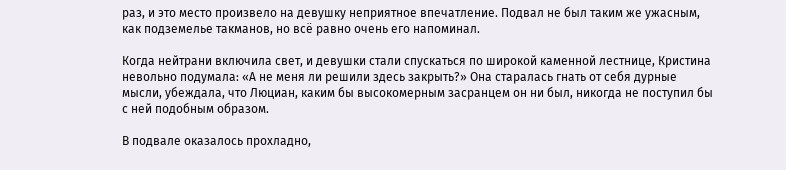раз, и это место произвело на девушку неприятное впечатление. Подвал не был таким же ужасным, как подземелье такманов, но всё равно очень его напоминал.

Когда нейтрани включила свет, и девушки стали спускаться по широкой каменной лестнице, Кристина невольно подумала: «А не меня ли решили здесь закрыть?» Она старалась гнать от себя дурные мысли, убеждала, что Люциан, каким бы высокомерным засранцем он ни был, никогда не поступил бы с ней подобным образом.

В подвале оказалось прохладно,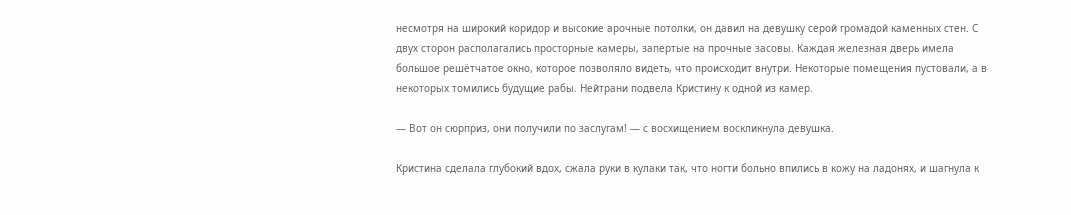несмотря на широкий коридор и высокие арочные потолки, он давил на девушку серой громадой каменных стен. С двух сторон располагались просторные камеры, запертые на прочные засовы. Каждая железная дверь имела большое решётчатое окно, которое позволяло видеть, что происходит внутри. Некоторые помещения пустовали, а в некоторых томились будущие рабы. Нейтрани подвела Кристину к одной из камер.

— Вот он сюрприз, они получили по заслугам! — с восхищением воскликнула девушка.

Кристина сделала глубокий вдох, сжала руки в кулаки так, что ногти больно впились в кожу на ладонях, и шагнула к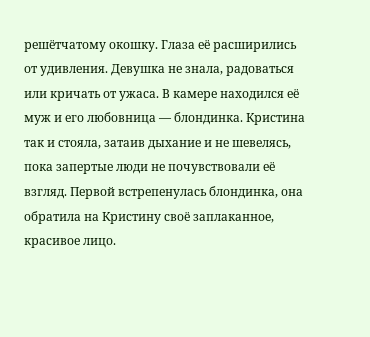решётчатому окошку. Глаза её расширились от удивления. Девушка не знала, радоваться или кричать от ужаса. В камере находился её муж и его любовница — блондинка. Кристина так и стояла, затаив дыхание и не шевелясь, пока запертые люди не почувствовали её взгляд. Первой встрепенулась блондинка, она обратила на Кристину своё заплаканное, красивое лицо.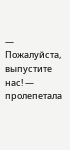— Пожалуйста, выпустите нас! — пролепетала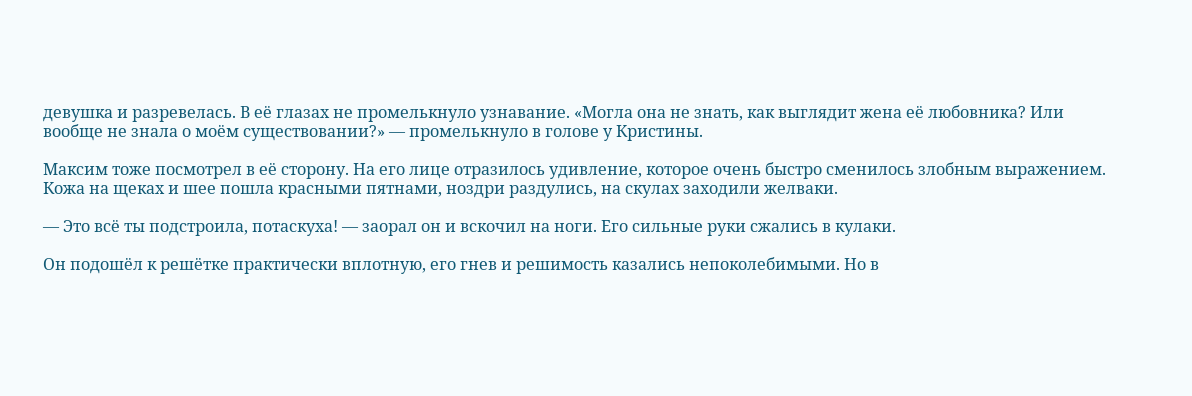девушка и разревелась. В её глазах не промелькнуло узнавание. «Могла она не знать, как выглядит жена её любовника? Или вообще не знала о моём существовании?» — промелькнуло в голове у Кристины.

Максим тоже посмотрел в её сторону. На его лице отразилось удивление, которое очень быстро сменилось злобным выражением. Кожа на щеках и шее пошла красными пятнами, ноздри раздулись, на скулах заходили желваки.

— Это всё ты подстроила, потаскуха! — заорал он и вскочил на ноги. Его сильные руки сжались в кулаки.

Он подошёл к решётке практически вплотную, его гнев и решимость казались непоколебимыми. Но в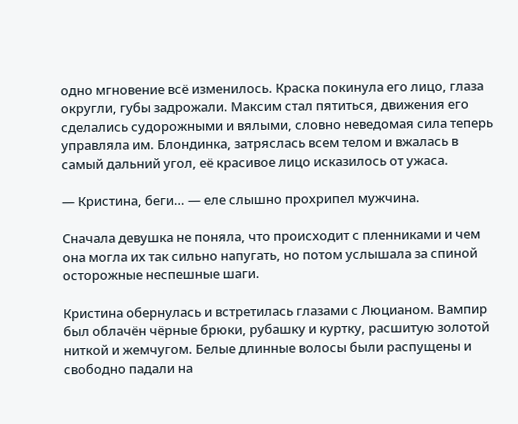одно мгновение всё изменилось. Краска покинула его лицо, глаза округли, губы задрожали. Максим стал пятиться, движения его сделались судорожными и вялыми, словно неведомая сила теперь управляла им. Блондинка, затряслась всем телом и вжалась в самый дальний угол, её красивое лицо исказилось от ужаса.

— Кристина, беги… — еле слышно прохрипел мужчина.

Сначала девушка не поняла, что происходит с пленниками и чем она могла их так сильно напугать, но потом услышала за спиной осторожные неспешные шаги.

Кристина обернулась и встретилась глазами с Люцианом. Вампир был облачён чёрные брюки, рубашку и куртку, расшитую золотой ниткой и жемчугом. Белые длинные волосы были распущены и свободно падали на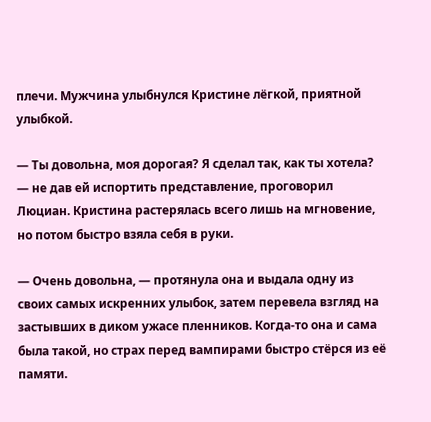плечи. Мужчина улыбнулся Кристине лёгкой, приятной улыбкой.

— Ты довольна, моя дорогая? Я сделал так, как ты хотела? — не дав ей испортить представление, проговорил Люциан. Кристина растерялась всего лишь на мгновение, но потом быстро взяла себя в руки.

— Очень довольна, — протянула она и выдала одну из своих самых искренних улыбок, затем перевела взгляд на застывших в диком ужасе пленников. Когда-то она и сама была такой, но страх перед вампирами быстро стёрся из её памяти.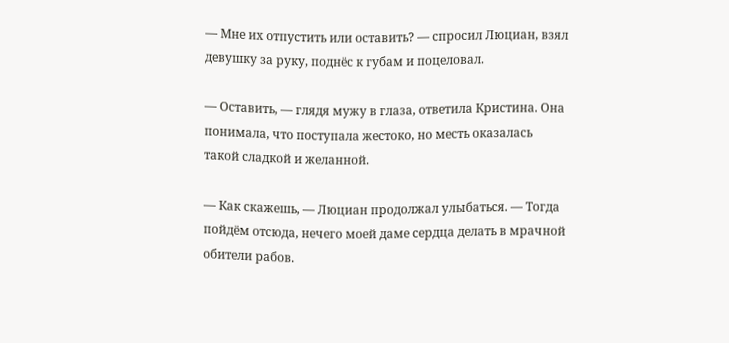— Мне их отпустить или оставить? — спросил Люциан, взял девушку за руку, поднёс к губам и поцеловал.

— Оставить, — глядя мужу в глаза, ответила Кристина. Она понимала, что поступала жестоко, но месть оказалась такой сладкой и желанной.

— Как скажешь, — Люциан продолжал улыбаться. — Тогда пойдём отсюда, нечего моей даме сердца делать в мрачной обители рабов.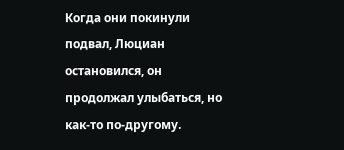Когда они покинули подвал, Люциан остановился, он продолжал улыбаться, но как-то по-другому.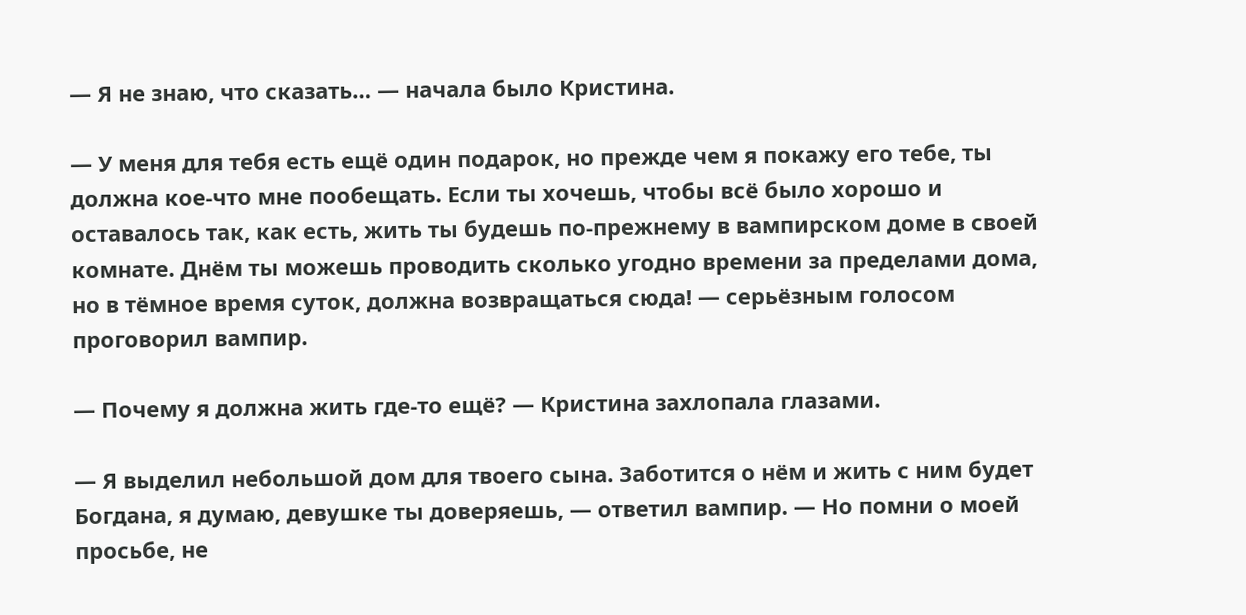— Я не знаю, что сказать… — начала было Кристина.

— У меня для тебя есть ещё один подарок, но прежде чем я покажу его тебе, ты должна кое-что мне пообещать. Если ты хочешь, чтобы всё было хорошо и оставалось так, как есть, жить ты будешь по-прежнему в вампирском доме в своей комнате. Днём ты можешь проводить сколько угодно времени за пределами дома, но в тёмное время суток, должна возвращаться сюда! — серьёзным голосом проговорил вампир.

— Почему я должна жить где-то ещё? — Кристина захлопала глазами.

— Я выделил небольшой дом для твоего сына. Заботится о нём и жить с ним будет Богдана, я думаю, девушке ты доверяешь, — ответил вампир. — Но помни о моей просьбе, не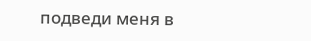подведи меня в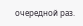очередной раз.